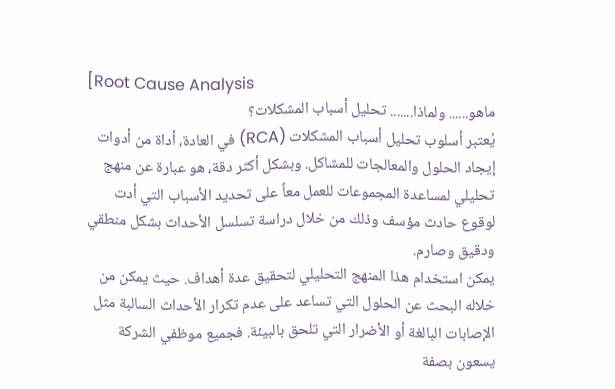[Root Cause Analysis
ماهو...... ولماذا....... تحليل أسباب المشكلات؟
يُعتبر أسلوب تحليل أسباب المشكلات (RCA) في العادة، أداة من أدوات إيجاد الحلول والمعالجات للمشاكل. وبشكل أكثر دقة، هو عبارة عن منهج تحليلي لمساعدة المجموعات للعمل معاً على تحديد الأسباب التي أدت لوقوع حادث مؤسف وذلك من خلال دراسة تسلسل الأحداث بشكل منطقي ودقيق وصارم.
يمكن استخدام هذا المنهج التحليلي لتحقيق عدة أهداف. حيث يمكن من خلاله البحث عن الحلول التي تساعد على عدم تكرار الأحداث السالبة مثل الإصابات البالغة أو الأضرار التي تلحق بالبيئة. فجميع موظفي الشركة يسعون بصفة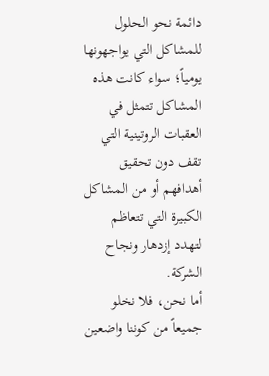دائمة نحو الحلول للمشاكل التي يواجهونها يومياً؛ سواء كانت هذه المشاكل تتمثل في العقبات الروتينية التي تقف دون تحقيق أهدافهم أو من المشاكل الكبيرة التي تتعاظم لتهدد إزدهار ونجاح الشركة.
أما نحن، فلا نخلو جميعاً من كوننا واضعين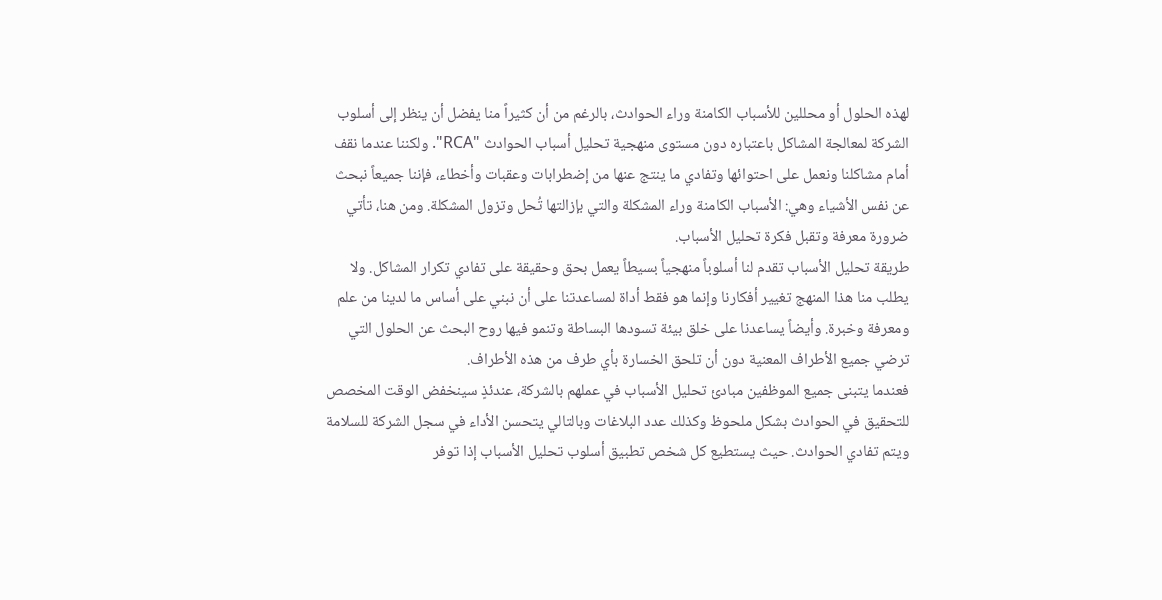لهذه الحلول أو محللين للأسباب الكامنة وراء الحوادث، بالرغم من أن كثيراً منا يفضل أن ينظر إلى أسلوب الشركة لمعالجة المشاكل باعتباره دون مستوى منهجية تحليل أسباب الحوادث "RCA". ولكننا عندما نقف أمام مشاكلنا ونعمل على احتوائها وتفادي ما ينتج عنها من إضطرابات وعقبات وأخطاء، فإننا جميعاً نبحث عن نفس الأشياء وهي: الأسباب الكامنة وراء المشكلة والتي بإزالتها تُحل وتزول المشكلة. ومن هنا، تأتي ضرورة معرفة وتقبل فكرة تحليل الأسباب.
طريقة تحليل الأسباب تقدم لنا أسلوباً منهجياً بسيطاً يعمل بحق وحقيقة على تفادي تكرار المشاكل. ولا يطلب منا هذا المنهج تغيير أفكارنا وإنما هو فقط أداة لمساعدتنا على أن نبني على أساس ما لدينا من علم ومعرفة وخبرة. وأيضاً يساعدنا على خلق بيئة تسودها البساطة وتنمو فيها روح البحث عن الحلول التي ترضي جميع الأطراف المعنية دون أن تلحق الخسارة بأي طرف من هذه الأطراف.
فعندما يتبنى جميع الموظفين مبادئ تحليل الأسباب في عملهم بالشركة، عندئذٍ سينخفض الوقت المخصص للتحقيق في الحوادث بشكل ملحوظ وكذلك عدد البلاغات وبالتالي يتحسن الأداء في سجل الشركة للسلامة ويتم تفادي الحوادث. حيث يستطيع كل شخص تطبيق أسلوب تحليل الأسباب إذا توفر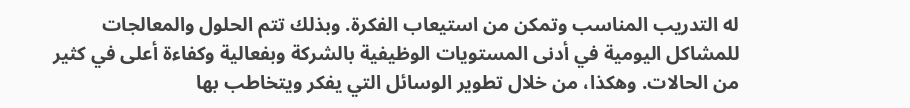له التدريب المناسب وتمكن من استيعاب الفكرة. وبذلك تتم الحلول والمعالجات للمشاكل اليومية في أدنى المستويات الوظيفية بالشركة وبفعالية وكفاءة أعلى في كثير من الحالات. وهكذا، من خلال تطوير الوسائل التي يفكر ويتخاطب بها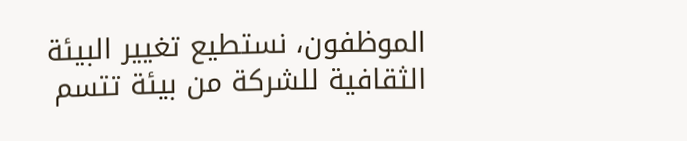الموظفون، نستطيع تغيير البيئة الثقافية للشركة من بيئة تتسم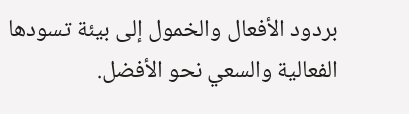بردود الأفعال والخمول إلى بيئة تسودها الفعالية والسعي نحو الأفضل.